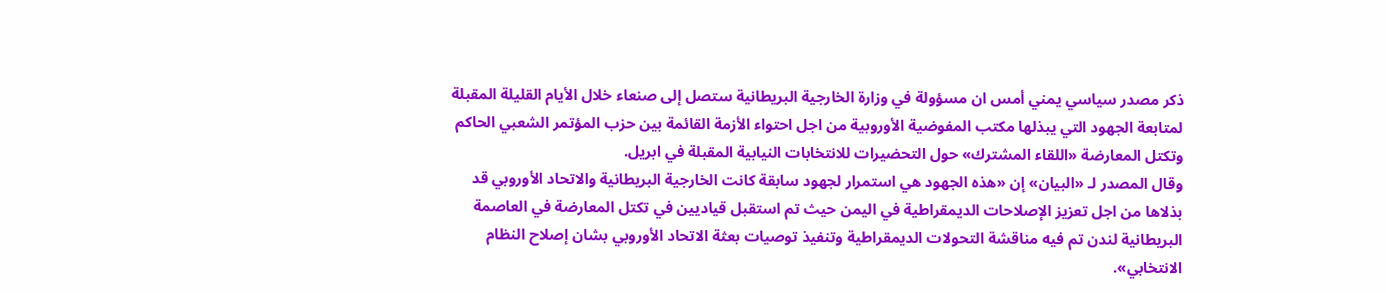ذكر مصدر سياسي يمني أمس ان مسؤولة في وزارة الخارجية البريطانية ستصل إلى صنعاء خلال الأيام القليلة المقبلة لمتابعة الجهود التي يبذلها مكتب المفوضية الأوروبية من اجل احتواء الأزمة القائمة بين حزب المؤتمر الشعبي الحاكم وتكتل المعارضة «اللقاء المشترك» حول التحضيرات للانتخابات النيابية المقبلة في ابريل.
وقال المصدر لـ «البيان» إن «هذه الجهود هي استمرار لجهود سابقة كانت الخارجية البريطانية والاتحاد الأوروبي قد بذلاها من اجل تعزيز الإصلاحات الديمقراطية في اليمن حيث تم استقبل قياديين في تكتل المعارضة في العاصمة البريطانية لندن تم فيه مناقشة التحولات الديمقراطية وتنفيذ توصيات بعثة الاتحاد الأوروبي بشان إصلاح النظام الانتخابي».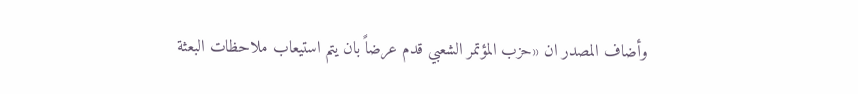وأضاف المصدر ان «حزب المؤتمر الشعبي قدم عرضاً بان يتم استيعاب ملاحظات البعثة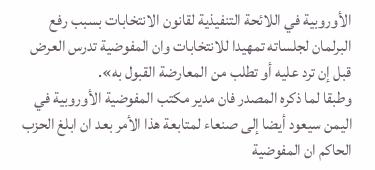الأوروبية في اللائحة التنفيذية لقانون الانتخابات بسبب رفع البرلمان لجلساته تمهيدا للانتخابات وان المفوضية تدرس العرض قبل إن ترد عليه أو تطلب من المعارضة القبول به».
وطبقا لما ذكره المصدر فان مدير مكتب المفوضية الأوروبية في اليمن سيعود أيضا إلى صنعاء لمتابعة هذا الأمر بعد ان ابلغ الحزب الحاكم ان المفوضية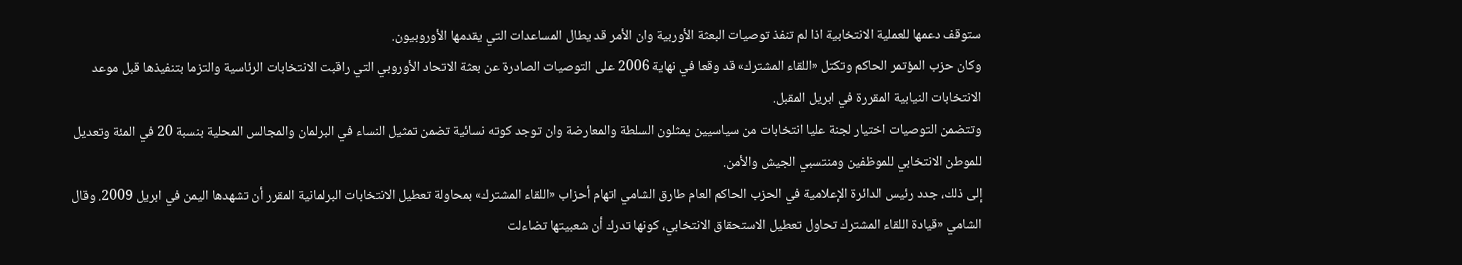ستوقف دعمها للعملية الانتخابية اذا لم تنفذ توصيات البعثة الأوربية وان الأمر قد يطال المساعدات التي يقدمها الأوروبيون.
وكان حزب المؤتمر الحاكم وتكتل «اللقاء المشترك» قد وقعا في نهاية 2006 على التوصيات الصادرة عن بعثة الاتحاد الأوروبي التي راقبت الانتخابات الرئاسية والتزما بتنفيذها قبل موعد الانتخابات النيابية المقررة في ابريل المقبل.
وتتضمن التوصيات اختيار لجنة عليا انتخابات من سياسيين يمثلون السلطة والمعارضة وان توجد كوته نسائية تضمن تمثيل النساء في البرلمان والمجالس المحلية بنسبة 20 في المئة وتعديل للموطن الانتخابي للموظفين ومنتسبي الجيش والأمن.
إلى ذلك، جدد رئيس الدائرة الإعلامية في الحزب الحاكم العام طارق الشامي اتهام أحزاب «اللقاء المشترك» بمحاولة تعطيل الانتخابات البرلمانية المقرر أن تشهدها اليمن في ابريل 2009. وقال الشامي «قيادة اللقاء المشترك تحاول تعطيل الاستحقاق الانتخابي، كونها تدرك أن شعبيتها تضاءلت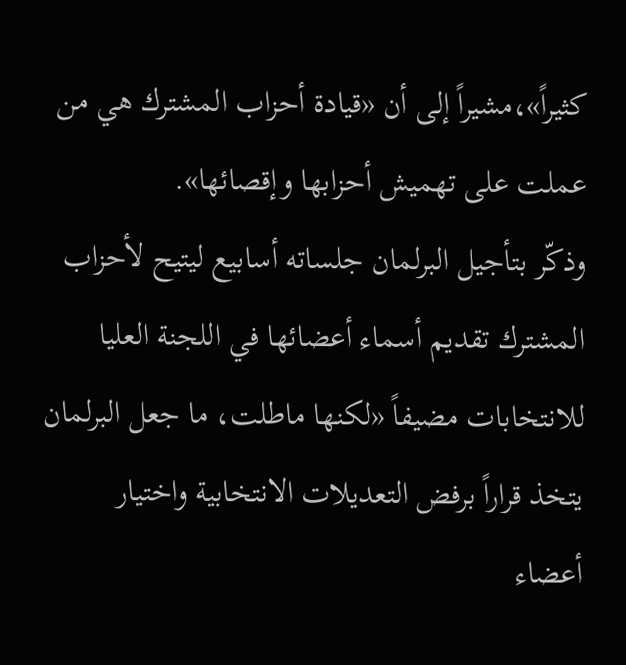كثيراً»،مشيراً إلى أن «قيادة أحزاب المشترك هي من عملت على تهميش أحزابها وإقصائها».
وذكّر بتأجيل البرلمان جلساته أسابيع ليتيح لأحزاب المشترك تقديم أسماء أعضائها في اللجنة العليا للانتخابات مضيفاً «لكنها ماطلت، ما جعل البرلمان يتخذ قراراً برفض التعديلات الانتخابية واختيار أعضاء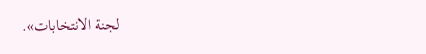لجنة الانتخابات».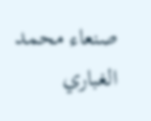صنعاء محمد الغباري